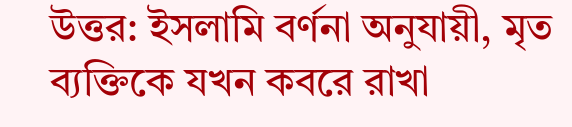উত্তর: ইসলামি বর্ণনা অনুযায়ী, মৃত ব্যক্তিকে যখন কবরে রাখা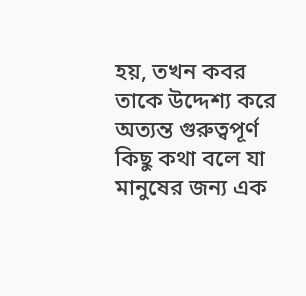হয়, তখন কবর তাকে উদ্দেশ্য করে অত্যন্ত গুরুত্বপূর্ণ কিছু কথা বলে যা মানুষের জন্য এক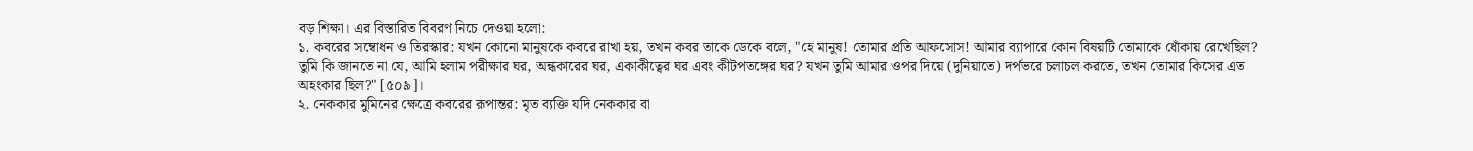বড় শিক্ষা। এর বিস্তারিত বিবরণ নিচে দেওয়া হলো:
১. কবরের সম্বোধন ও তিরস্কার: যখন কোনো মানুষকে কবরে রাখা হয়, তখন কবর তাকে ডেকে বলে, "হে মানুষ! তোমার প্রতি আফসোস! আমার ব্যাপারে কোন বিষয়টি তোমাকে ধোঁকায় রেখেছিল? তুমি কি জানতে না যে, আমি হলাম পরীক্ষার ঘর, অন্ধকারের ঘর, একাকীত্বের ঘর এবং কীটপতঙ্গের ঘর? যখন তুমি আমার ওপর দিয়ে (দুনিয়াতে) দর্পভরে চলাচল করতে, তখন তোমার কিসের এত অহংকার ছিল?" [৫০৯]।
২. নেককার মুমিনের ক্ষেত্রে কবরের রূপান্তর: মৃত ব্যক্তি যদি নেককার বা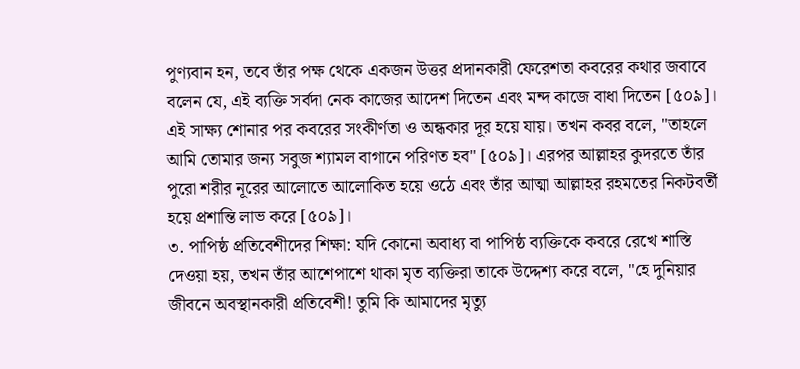পুণ্যবান হন, তবে তাঁর পক্ষ থেকে একজন উত্তর প্রদানকারী ফেরেশতা কবরের কথার জবাবে বলেন যে, এই ব্যক্তি সর্বদা নেক কাজের আদেশ দিতেন এবং মন্দ কাজে বাধা দিতেন [৫০৯]। এই সাক্ষ্য শোনার পর কবরের সংকীর্ণতা ও অন্ধকার দূর হয়ে যায়। তখন কবর বলে, "তাহলে আমি তোমার জন্য সবুজ শ্যামল বাগানে পরিণত হব" [৫০৯]। এরপর আল্লাহর কুদরতে তাঁর পুরো শরীর নূরের আলোতে আলোকিত হয়ে ওঠে এবং তাঁর আত্মা আল্লাহর রহমতের নিকটবর্তী হয়ে প্রশান্তি লাভ করে [৫০৯]।
৩. পাপিষ্ঠ প্রতিবেশীদের শিক্ষা: যদি কোনো অবাধ্য বা পাপিষ্ঠ ব্যক্তিকে কবরে রেখে শাস্তি দেওয়া হয়, তখন তাঁর আশেপাশে থাকা মৃত ব্যক্তিরা তাকে উদ্দেশ্য করে বলে, "হে দুনিয়ার জীবনে অবস্থানকারী প্রতিবেশী! তুমি কি আমাদের মৃত্যু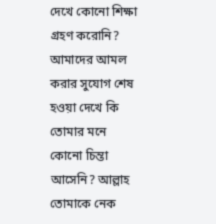দেখে কোনো শিক্ষা গ্রহণ করোনি? আমাদের আমল করার সুযোগ শেষ হওয়া দেখে কি তোমার মনে কোনো চিন্তা আসেনি? আল্লাহ তোমাকে নেক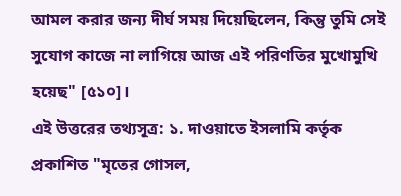আমল করার জন্য দীর্ঘ সময় দিয়েছিলেন, কিন্তু তুমি সেই সুযোগ কাজে না লাগিয়ে আজ এই পরিণতির মুখোমুখি হয়েছ" [৫১০]।
এই উত্তরের তথ্যসূত্র: ১. দাওয়াতে ইসলামি কর্তৃক প্রকাশিত "মৃতের গোসল,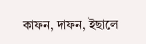কাফন, দাফন, ইছালে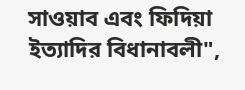সাওয়াব এবং ফিদিয়া ইত্যাদির বিধানাবলী",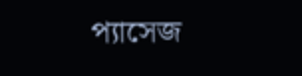প্যাসেজ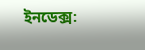ইনডেক্স: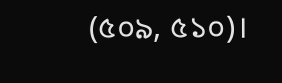(৫০৯, ৫১০)।